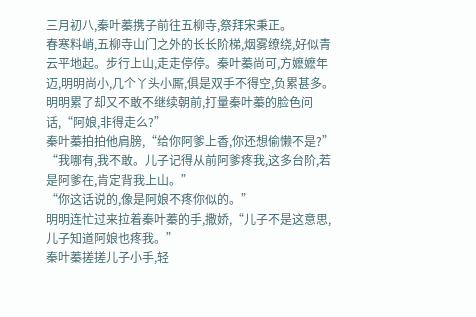三月初八,秦叶蓁携子前往五柳寺,祭拜宋秉正。
春寒料峭,五柳寺山门之外的长长阶梯,烟雾缭绕,好似青云平地起。步行上山,走走停停。秦叶蓁尚可,方嬷嬷年迈,明明尚小,几个丫头小厮,俱是双手不得空,负累甚多。
明明累了却又不敢不继续朝前,打量秦叶蓁的脸色问话,“阿娘,非得走么?”
秦叶蓁拍拍他肩膀,“给你阿爹上香,你还想偷懒不是?”
“我哪有,我不敢。儿子记得从前阿爹疼我,这多台阶,若是阿爹在,肯定背我上山。”
“你这话说的,像是阿娘不疼你似的。”
明明连忙过来拉着秦叶蓁的手,撒娇,“儿子不是这意思,儿子知道阿娘也疼我。”
秦叶蓁搓搓儿子小手,轻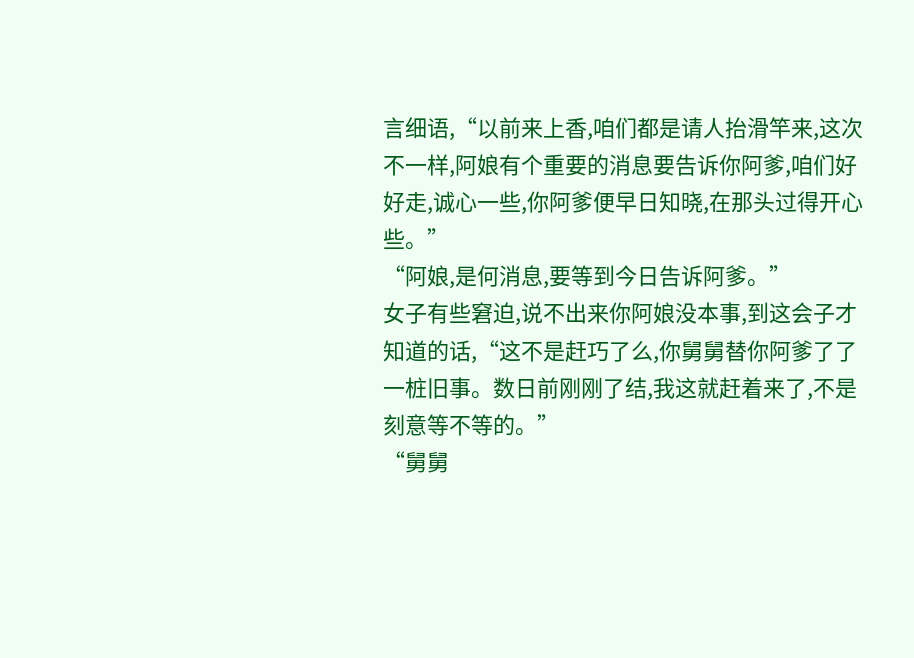言细语,“以前来上香,咱们都是请人抬滑竿来,这次不一样,阿娘有个重要的消息要告诉你阿爹,咱们好好走,诚心一些,你阿爹便早日知晓,在那头过得开心些。”
“阿娘,是何消息,要等到今日告诉阿爹。”
女子有些窘迫,说不出来你阿娘没本事,到这会子才知道的话,“这不是赶巧了么,你舅舅替你阿爹了了一桩旧事。数日前刚刚了结,我这就赶着来了,不是刻意等不等的。”
“舅舅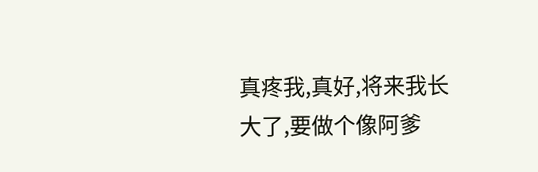真疼我,真好,将来我长大了,要做个像阿爹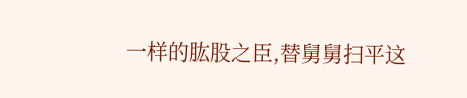一样的肱股之臣,替舅舅扫平这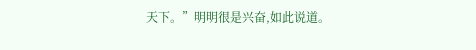天下。”明明很是兴奋,如此说道。